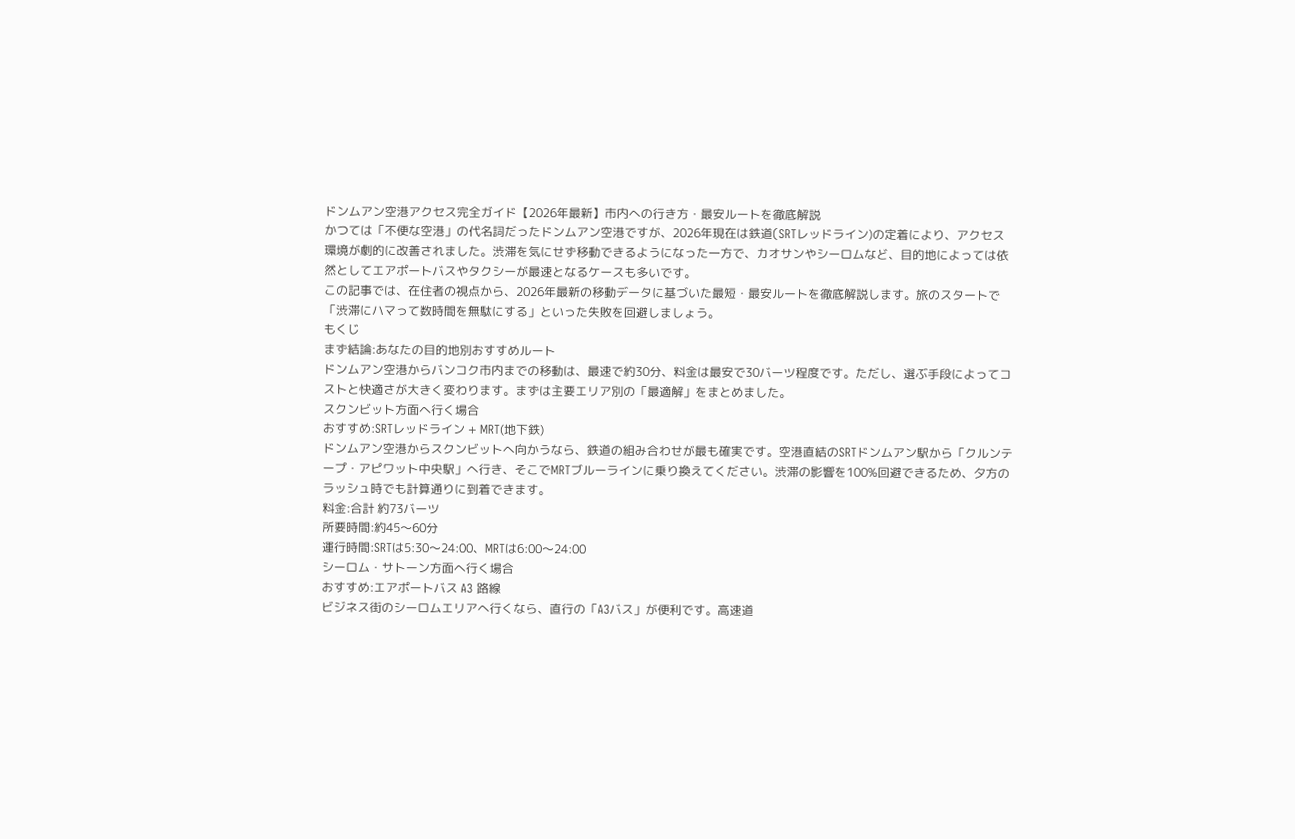ドンムアン空港アクセス完全ガイド【2026年最新】市内への行き方・最安ルートを徹底解説
かつては「不便な空港」の代名詞だったドンムアン空港ですが、2026年現在は鉄道(SRTレッドライン)の定着により、アクセス環境が劇的に改善されました。渋滞を気にせず移動できるようになった一方で、カオサンやシーロムなど、目的地によっては依然としてエアポートバスやタクシーが最速となるケースも多いです。
この記事では、在住者の視点から、2026年最新の移動データに基づいた最短・最安ルートを徹底解説します。旅のスタートで「渋滞にハマって数時間を無駄にする」といった失敗を回避しましょう。
もくじ
まず結論:あなたの目的地別おすすめルート
ドンムアン空港からバンコク市内までの移動は、最速で約30分、料金は最安で30バーツ程度です。ただし、選ぶ手段によってコストと快適さが大きく変わります。まずは主要エリア別の「最適解」をまとめました。
スクンビット方面へ行く場合
おすすめ:SRTレッドライン + MRT(地下鉄)
ドンムアン空港からスクンビットへ向かうなら、鉄道の組み合わせが最も確実です。空港直結のSRTドンムアン駅から「クルンテープ・アピワット中央駅」へ行き、そこでMRTブルーラインに乗り換えてください。渋滞の影響を100%回避できるため、夕方のラッシュ時でも計算通りに到着できます。
料金:合計 約73バーツ
所要時間:約45〜60分
運行時間:SRTは5:30〜24:00、MRTは6:00〜24:00
シーロム・サトーン方面へ行く場合
おすすめ:エアポートバス A3 路線
ビジネス街のシーロムエリアへ行くなら、直行の「A3バス」が便利です。高速道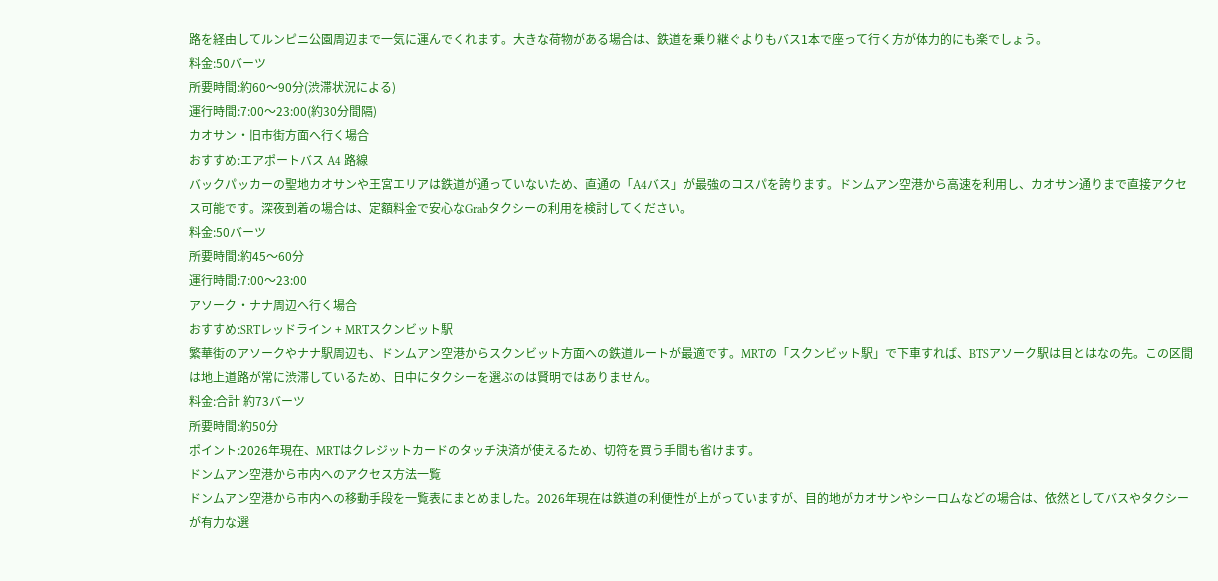路を経由してルンピニ公園周辺まで一気に運んでくれます。大きな荷物がある場合は、鉄道を乗り継ぐよりもバス1本で座って行く方が体力的にも楽でしょう。
料金:50バーツ
所要時間:約60〜90分(渋滞状況による)
運行時間:7:00〜23:00(約30分間隔)
カオサン・旧市街方面へ行く場合
おすすめ:エアポートバス A4 路線
バックパッカーの聖地カオサンや王宮エリアは鉄道が通っていないため、直通の「A4バス」が最強のコスパを誇ります。ドンムアン空港から高速を利用し、カオサン通りまで直接アクセス可能です。深夜到着の場合は、定額料金で安心なGrabタクシーの利用を検討してください。
料金:50バーツ
所要時間:約45〜60分
運行時間:7:00〜23:00
アソーク・ナナ周辺へ行く場合
おすすめ:SRTレッドライン + MRTスクンビット駅
繁華街のアソークやナナ駅周辺も、ドンムアン空港からスクンビット方面への鉄道ルートが最適です。MRTの「スクンビット駅」で下車すれば、BTSアソーク駅は目とはなの先。この区間は地上道路が常に渋滞しているため、日中にタクシーを選ぶのは賢明ではありません。
料金:合計 約73バーツ
所要時間:約50分
ポイント:2026年現在、MRTはクレジットカードのタッチ決済が使えるため、切符を買う手間も省けます。
ドンムアン空港から市内へのアクセス方法一覧
ドンムアン空港から市内への移動手段を一覧表にまとめました。2026年現在は鉄道の利便性が上がっていますが、目的地がカオサンやシーロムなどの場合は、依然としてバスやタクシーが有力な選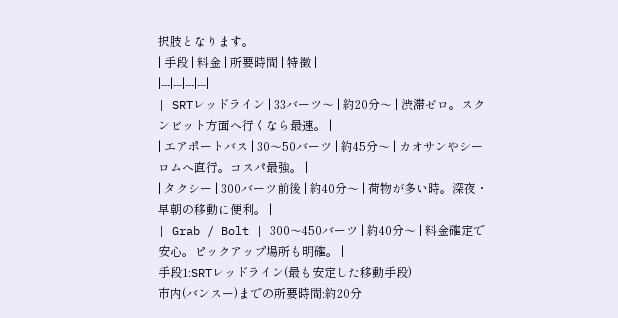択肢となります。
| 手段 | 料金 | 所要時間 | 特徴 |
|---|---|---|---|
| SRTレッドライン | 33バーツ〜 | 約20分〜 | 渋滞ゼロ。スクンビット方面へ行くなら最速。 |
| エアポートバス | 30〜50バーツ | 約45分〜 | カオサンやシーロムへ直行。コスパ最強。 |
| タクシー | 300バーツ前後 | 約40分〜 | 荷物が多い時。深夜・早朝の移動に便利。 |
| Grab / Bolt | 300〜450バーツ | 約40分〜 | 料金確定で安心。ピックアップ場所も明確。 |
手段1:SRTレッドライン(最も安定した移動手段)
市内(バンスー)までの所要時間:約20分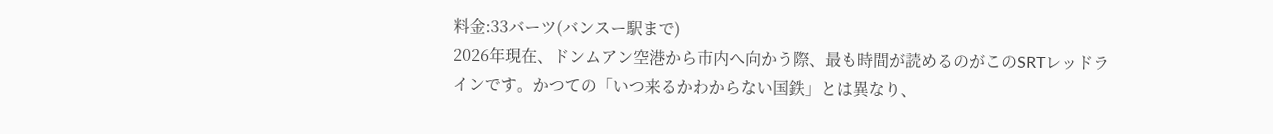料金:33バーツ(バンスー駅まで)
2026年現在、ドンムアン空港から市内へ向かう際、最も時間が読めるのがこのSRTレッドラインです。かつての「いつ来るかわからない国鉄」とは異なり、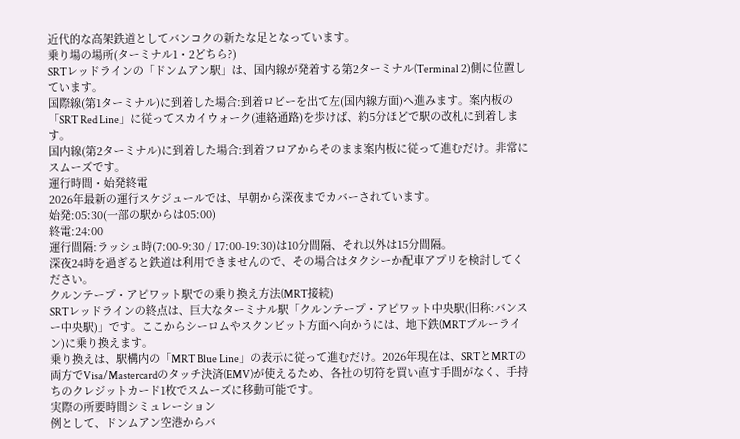近代的な高架鉄道としてバンコクの新たな足となっています。
乗り場の場所(ターミナル1・2どちら?)
SRTレッドラインの「ドンムアン駅」は、国内線が発着する第2ターミナル(Terminal 2)側に位置しています。
国際線(第1ターミナル)に到着した場合:到着ロビーを出て左(国内線方面)へ進みます。案内板の「SRT Red Line」に従ってスカイウォーク(連絡通路)を歩けば、約5分ほどで駅の改札に到着します。
国内線(第2ターミナル)に到着した場合:到着フロアからそのまま案内板に従って進むだけ。非常にスムーズです。
運行時間・始発終電
2026年最新の運行スケジュールでは、早朝から深夜までカバーされています。
始発:05:30(一部の駅からは05:00)
終電:24:00
運行間隔:ラッシュ時(7:00-9:30 / 17:00-19:30)は10分間隔、それ以外は15分間隔。
深夜24時を過ぎると鉄道は利用できませんので、その場合はタクシーか配車アプリを検討してください。
クルンテープ・アピワット駅での乗り換え方法(MRT接続)
SRTレッドラインの終点は、巨大なターミナル駅「クルンテープ・アピワット中央駅(旧称:バンスー中央駅)」です。ここからシーロムやスクンビット方面へ向かうには、地下鉄(MRTブルーライン)に乗り換えます。
乗り換えは、駅構内の「MRT Blue Line」の表示に従って進むだけ。2026年現在は、SRTとMRTの両方でVisa/Mastercardのタッチ決済(EMV)が使えるため、各社の切符を買い直す手間がなく、手持ちのクレジットカード1枚でスムーズに移動可能です。
実際の所要時間シミュレーション
例として、ドンムアン空港からバ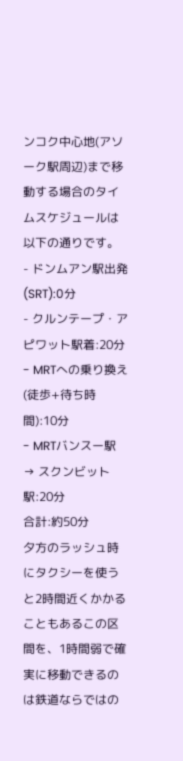ンコク中心地(アソーク駅周辺)まで移動する場合のタイムスケジュールは以下の通りです。
- ドンムアン駅出発(SRT):0分
- クルンテープ・アピワット駅着:20分
- MRTへの乗り換え(徒歩+待ち時間):10分
- MRTバンスー駅 → スクンビット駅:20分
合計:約50分
夕方のラッシュ時にタクシーを使うと2時間近くかかることもあるこの区間を、1時間弱で確実に移動できるのは鉄道ならではの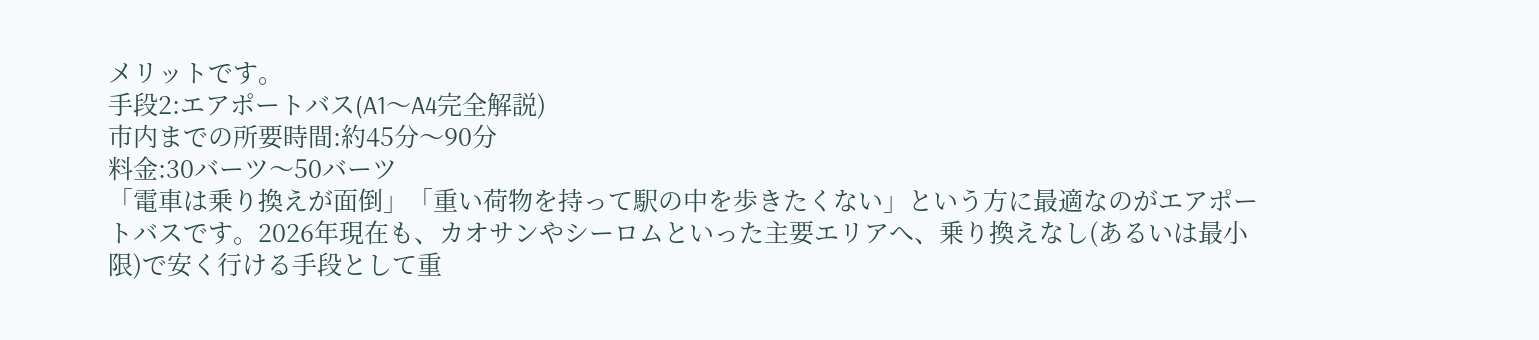メリットです。
手段2:エアポートバス(A1〜A4完全解説)
市内までの所要時間:約45分〜90分
料金:30バーツ〜50バーツ
「電車は乗り換えが面倒」「重い荷物を持って駅の中を歩きたくない」という方に最適なのがエアポートバスです。2026年現在も、カオサンやシーロムといった主要エリアへ、乗り換えなし(あるいは最小限)で安く行ける手段として重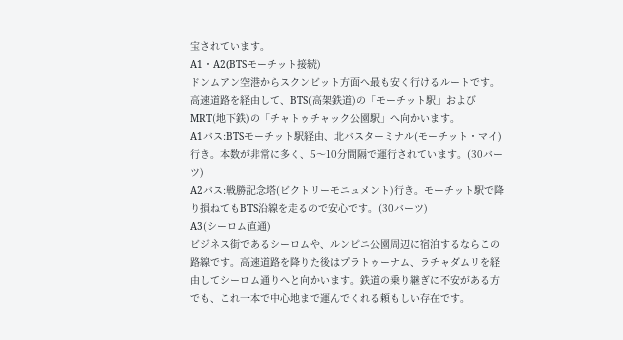宝されています。
A1・A2(BTSモーチット接続)
ドンムアン空港からスクンビット方面へ最も安く行けるルートです。高速道路を経由して、BTS(高架鉄道)の「モーチット駅」およびMRT(地下鉄)の「チャトゥチャック公園駅」へ向かいます。
A1バス:BTSモーチット駅経由、北バスターミナル(モーチット・マイ)行き。本数が非常に多く、5〜10分間隔で運行されています。(30バーツ)
A2バス:戦勝記念塔(ビクトリーモニュメント)行き。モーチット駅で降り損ねてもBTS沿線を走るので安心です。(30バーツ)
A3(シーロム直通)
ビジネス街であるシーロムや、ルンピニ公園周辺に宿泊するならこの路線です。高速道路を降りた後はプラトゥーナム、ラチャダムリを経由してシーロム通りへと向かいます。鉄道の乗り継ぎに不安がある方でも、これ一本で中心地まで運んでくれる頼もしい存在です。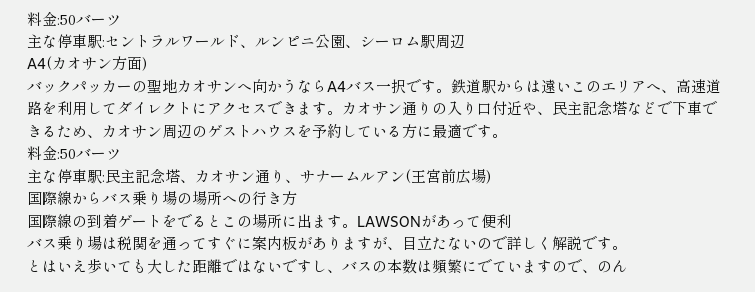料金:50バーツ
主な停車駅:セントラルワールド、ルンピニ公園、シーロム駅周辺
A4(カオサン方面)
バックパッカーの聖地カオサンへ向かうならA4バス一択です。鉄道駅からは遠いこのエリアへ、高速道路を利用してダイレクトにアクセスできます。カオサン通りの入り口付近や、民主記念塔などで下車できるため、カオサン周辺のゲストハウスを予約している方に最適です。
料金:50バーツ
主な停車駅:民主記念塔、カオサン通り、サナームルアン(王宮前広場)
国際線からバス乗り場の場所への行き方
国際線の到着ゲートをでるとこの場所に出ます。LAWSONがあって便利
バス乗り場は税関を通ってすぐに案内板がありますが、目立たないので詳しく解説です。
とはいえ歩いても大した距離ではないですし、バスの本数は頻繁にでていますので、のん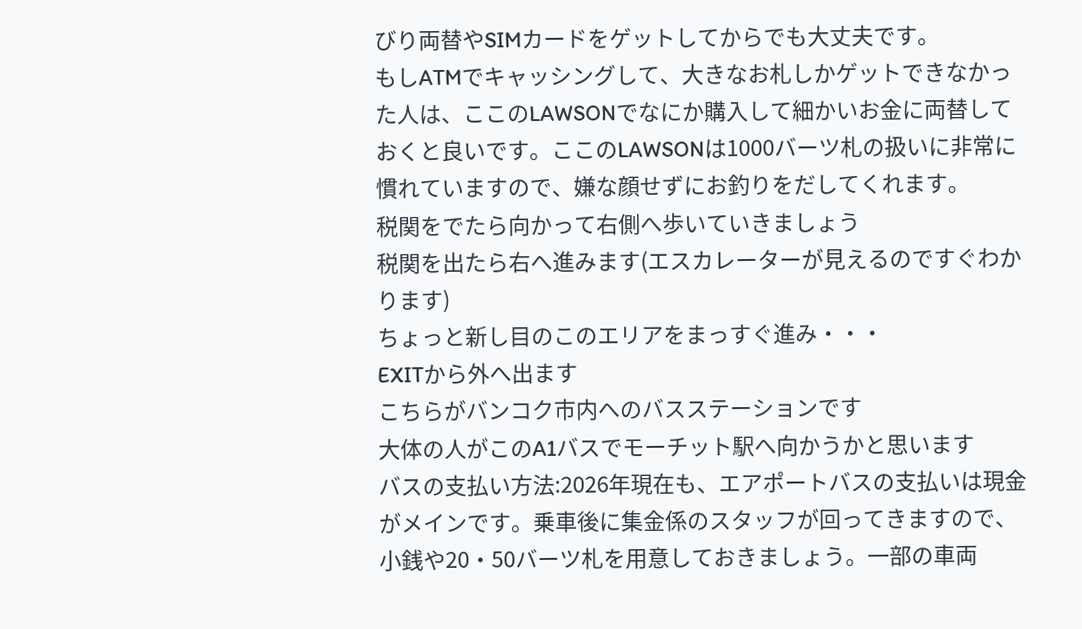びり両替やSIMカードをゲットしてからでも大丈夫です。
もしATMでキャッシングして、大きなお札しかゲットできなかった人は、ここのLAWSONでなにか購入して細かいお金に両替しておくと良いです。ここのLAWSONは1000バーツ札の扱いに非常に慣れていますので、嫌な顔せずにお釣りをだしてくれます。
税関をでたら向かって右側へ歩いていきましょう
税関を出たら右へ進みます(エスカレーターが見えるのですぐわかります)
ちょっと新し目のこのエリアをまっすぐ進み・・・
EXITから外へ出ます
こちらがバンコク市内へのバスステーションです
大体の人がこのA1バスでモーチット駅へ向かうかと思います
バスの支払い方法:2026年現在も、エアポートバスの支払いは現金がメインです。乗車後に集金係のスタッフが回ってきますので、小銭や20・50バーツ札を用意しておきましょう。一部の車両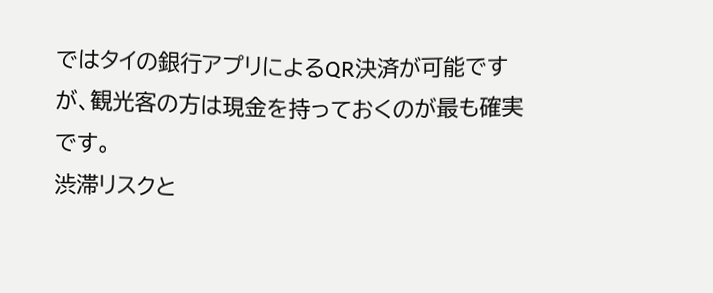ではタイの銀行アプリによるQR決済が可能ですが、観光客の方は現金を持っておくのが最も確実です。
渋滞リスクと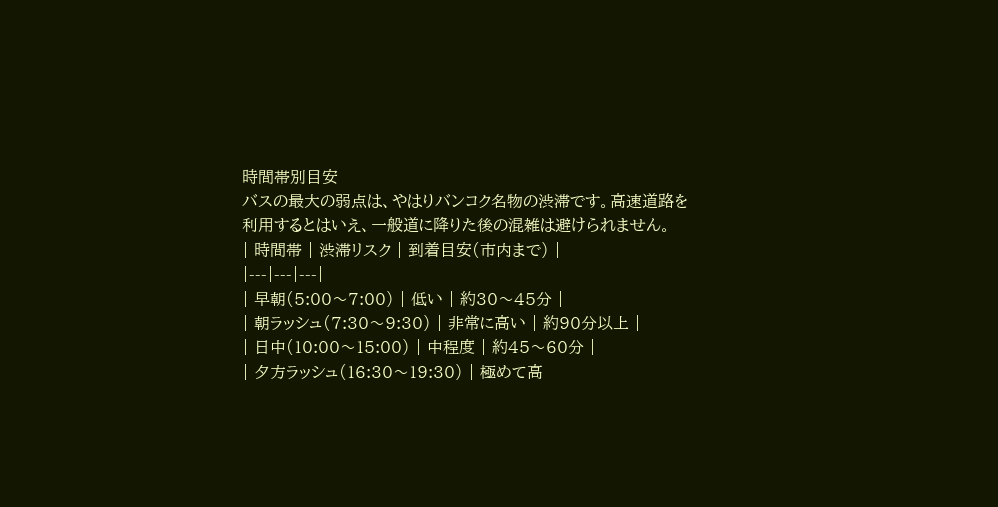時間帯別目安
バスの最大の弱点は、やはりバンコク名物の渋滞です。高速道路を利用するとはいえ、一般道に降りた後の混雑は避けられません。
| 時間帯 | 渋滞リスク | 到着目安(市内まで) |
|---|---|---|
| 早朝(5:00〜7:00) | 低い | 約30〜45分 |
| 朝ラッシュ(7:30〜9:30) | 非常に高い | 約90分以上 |
| 日中(10:00〜15:00) | 中程度 | 約45〜60分 |
| 夕方ラッシュ(16:30〜19:30) | 極めて高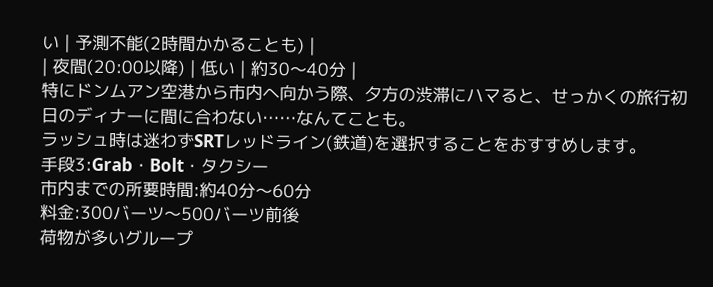い | 予測不能(2時間かかることも) |
| 夜間(20:00以降) | 低い | 約30〜40分 |
特にドンムアン空港から市内へ向かう際、夕方の渋滞にハマると、せっかくの旅行初日のディナーに間に合わない……なんてことも。
ラッシュ時は迷わずSRTレッドライン(鉄道)を選択することをおすすめします。
手段3:Grab・Bolt・タクシー
市内までの所要時間:約40分〜60分
料金:300バーツ〜500バーツ前後
荷物が多いグループ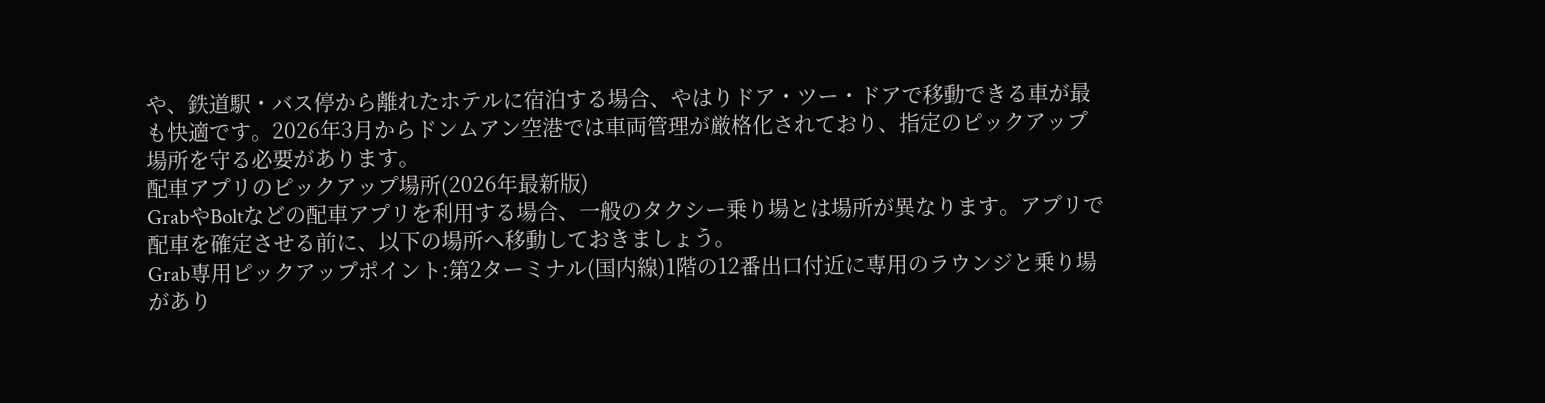や、鉄道駅・バス停から離れたホテルに宿泊する場合、やはりドア・ツー・ドアで移動できる車が最も快適です。2026年3月からドンムアン空港では車両管理が厳格化されており、指定のピックアップ場所を守る必要があります。
配車アプリのピックアップ場所(2026年最新版)
GrabやBoltなどの配車アプリを利用する場合、一般のタクシー乗り場とは場所が異なります。アプリで配車を確定させる前に、以下の場所へ移動しておきましょう。
Grab専用ピックアップポイント:第2ターミナル(国内線)1階の12番出口付近に専用のラウンジと乗り場があり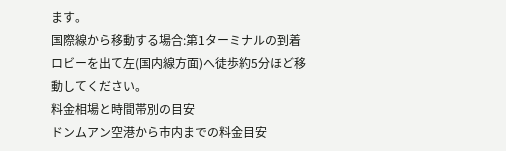ます。
国際線から移動する場合:第1ターミナルの到着ロビーを出て左(国内線方面)へ徒歩約5分ほど移動してください。
料金相場と時間帯別の目安
ドンムアン空港から市内までの料金目安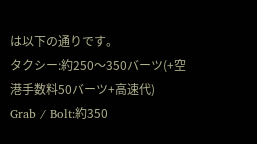は以下の通りです。
タクシー:約250〜350バーツ(+空港手数料50バーツ+高速代)
Grab / Bolt:約350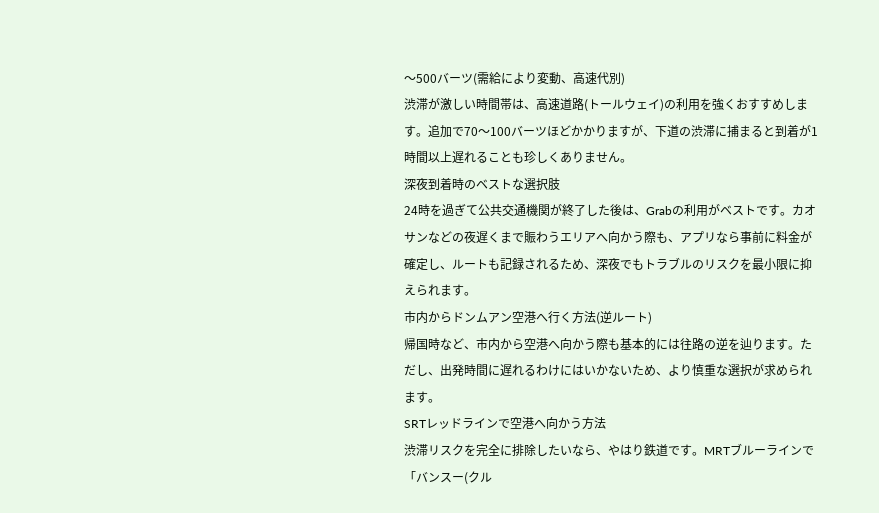〜500バーツ(需給により変動、高速代別)
渋滞が激しい時間帯は、高速道路(トールウェイ)の利用を強くおすすめします。追加で70〜100バーツほどかかりますが、下道の渋滞に捕まると到着が1時間以上遅れることも珍しくありません。
深夜到着時のベストな選択肢
24時を過ぎて公共交通機関が終了した後は、Grabの利用がベストです。カオサンなどの夜遅くまで賑わうエリアへ向かう際も、アプリなら事前に料金が確定し、ルートも記録されるため、深夜でもトラブルのリスクを最小限に抑えられます。
市内からドンムアン空港へ行く方法(逆ルート)
帰国時など、市内から空港へ向かう際も基本的には往路の逆を辿ります。ただし、出発時間に遅れるわけにはいかないため、より慎重な選択が求められます。
SRTレッドラインで空港へ向かう方法
渋滞リスクを完全に排除したいなら、やはり鉄道です。MRTブルーラインで「バンスー(クル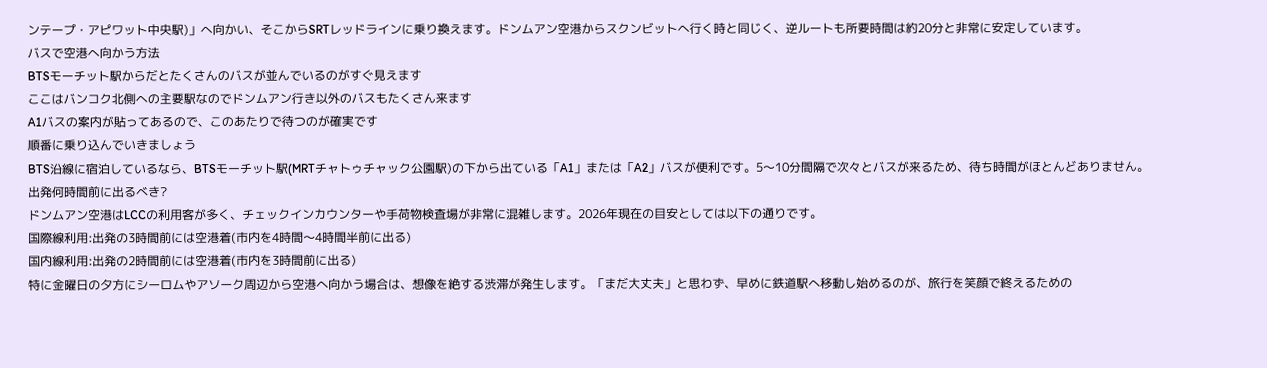ンテープ・アピワット中央駅)」へ向かい、そこからSRTレッドラインに乗り換えます。ドンムアン空港からスクンビットへ行く時と同じく、逆ルートも所要時間は約20分と非常に安定しています。
バスで空港へ向かう方法
BTSモーチット駅からだとたくさんのバスが並んでいるのがすぐ見えます
ここはバンコク北側への主要駅なのでドンムアン行き以外のバスもたくさん来ます
A1バスの案内が貼ってあるので、このあたりで待つのが確実です
順番に乗り込んでいきましょう
BTS沿線に宿泊しているなら、BTSモーチット駅(MRTチャトゥチャック公園駅)の下から出ている「A1」または「A2」バスが便利です。5〜10分間隔で次々とバスが来るため、待ち時間がほとんどありません。
出発何時間前に出るべき?
ドンムアン空港はLCCの利用客が多く、チェックインカウンターや手荷物検査場が非常に混雑します。2026年現在の目安としては以下の通りです。
国際線利用:出発の3時間前には空港着(市内を4時間〜4時間半前に出る)
国内線利用:出発の2時間前には空港着(市内を3時間前に出る)
特に金曜日の夕方にシーロムやアソーク周辺から空港へ向かう場合は、想像を絶する渋滞が発生します。「まだ大丈夫」と思わず、早めに鉄道駅へ移動し始めるのが、旅行を笑顔で終えるための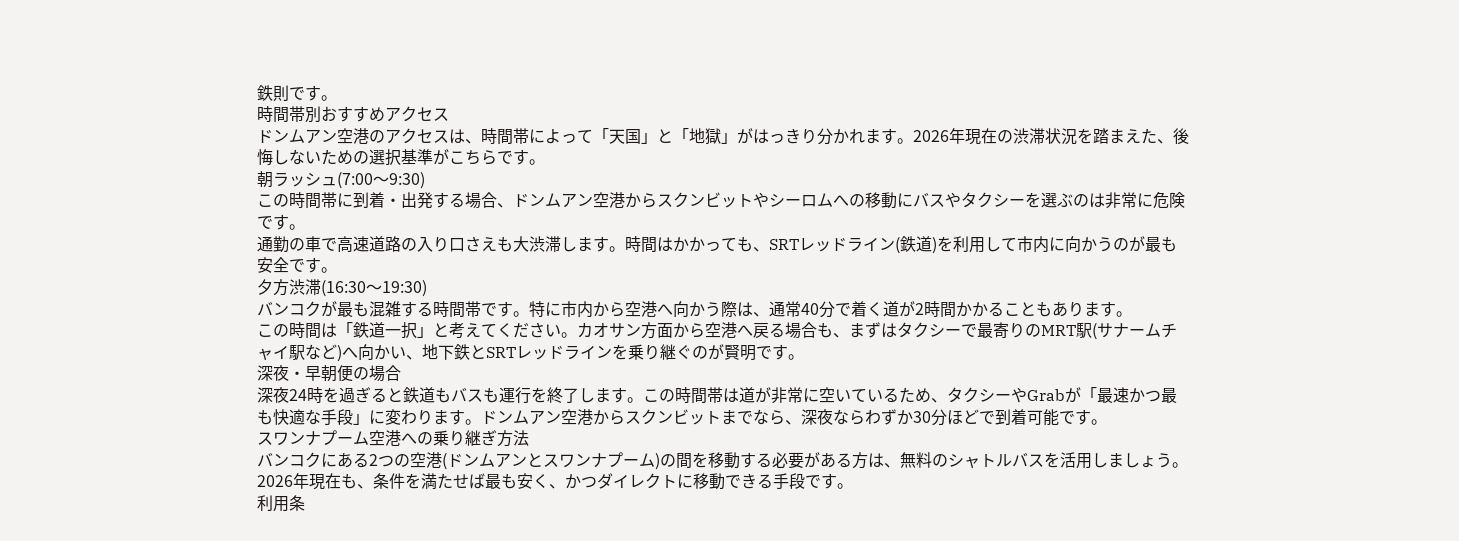鉄則です。
時間帯別おすすめアクセス
ドンムアン空港のアクセスは、時間帯によって「天国」と「地獄」がはっきり分かれます。2026年現在の渋滞状況を踏まえた、後悔しないための選択基準がこちらです。
朝ラッシュ(7:00〜9:30)
この時間帯に到着・出発する場合、ドンムアン空港からスクンビットやシーロムへの移動にバスやタクシーを選ぶのは非常に危険です。
通勤の車で高速道路の入り口さえも大渋滞します。時間はかかっても、SRTレッドライン(鉄道)を利用して市内に向かうのが最も安全です。
夕方渋滞(16:30〜19:30)
バンコクが最も混雑する時間帯です。特に市内から空港へ向かう際は、通常40分で着く道が2時間かかることもあります。
この時間は「鉄道一択」と考えてください。カオサン方面から空港へ戻る場合も、まずはタクシーで最寄りのMRT駅(サナームチャイ駅など)へ向かい、地下鉄とSRTレッドラインを乗り継ぐのが賢明です。
深夜・早朝便の場合
深夜24時を過ぎると鉄道もバスも運行を終了します。この時間帯は道が非常に空いているため、タクシーやGrabが「最速かつ最も快適な手段」に変わります。ドンムアン空港からスクンビットまでなら、深夜ならわずか30分ほどで到着可能です。
スワンナプーム空港への乗り継ぎ方法
バンコクにある2つの空港(ドンムアンとスワンナプーム)の間を移動する必要がある方は、無料のシャトルバスを活用しましょう。2026年現在も、条件を満たせば最も安く、かつダイレクトに移動できる手段です。
利用条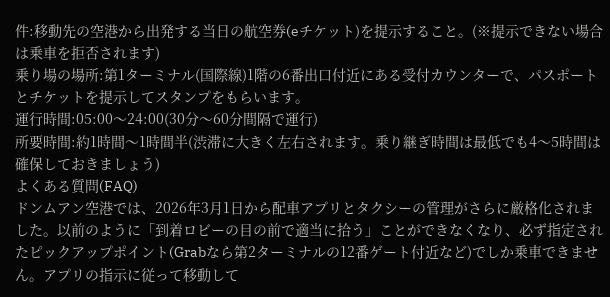件:移動先の空港から出発する当日の航空券(eチケット)を提示すること。(※提示できない場合は乗車を拒否されます)
乗り場の場所:第1ターミナル(国際線)1階の6番出口付近にある受付カウンターで、パスポートとチケットを提示してスタンプをもらいます。
運行時間:05:00〜24:00(30分〜60分間隔で運行)
所要時間:約1時間〜1時間半(渋滞に大きく左右されます。乗り継ぎ時間は最低でも4〜5時間は確保しておきましょう)
よくある質問(FAQ)
ドンムアン空港では、2026年3月1日から配車アプリとタクシーの管理がさらに厳格化されました。以前のように「到着ロビーの目の前で適当に拾う」ことができなくなり、必ず指定されたピックアップポイント(Grabなら第2ターミナルの12番ゲート付近など)でしか乗車できません。アプリの指示に従って移動して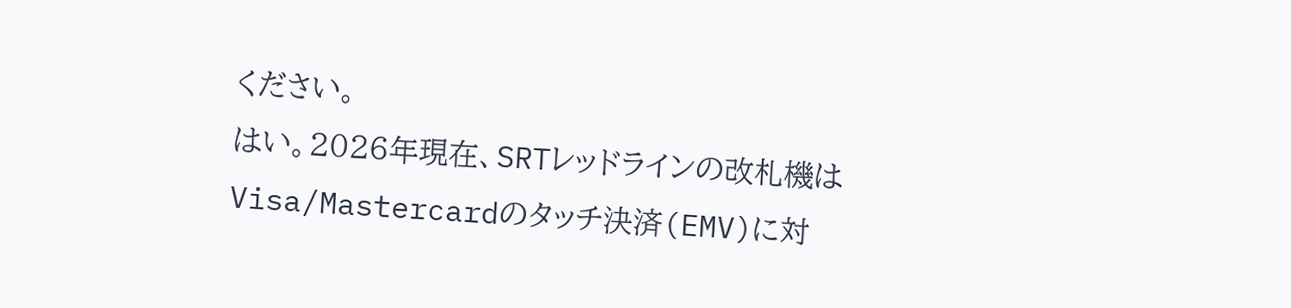ください。
はい。2026年現在、SRTレッドラインの改札機はVisa/Mastercardのタッチ決済(EMV)に対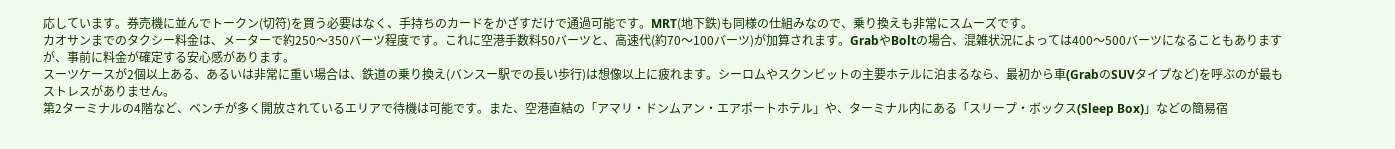応しています。券売機に並んでトークン(切符)を買う必要はなく、手持ちのカードをかざすだけで通過可能です。MRT(地下鉄)も同様の仕組みなので、乗り換えも非常にスムーズです。
カオサンまでのタクシー料金は、メーターで約250〜350バーツ程度です。これに空港手数料50バーツと、高速代(約70〜100バーツ)が加算されます。GrabやBoltの場合、混雑状況によっては400〜500バーツになることもありますが、事前に料金が確定する安心感があります。
スーツケースが2個以上ある、あるいは非常に重い場合は、鉄道の乗り換え(バンスー駅での長い歩行)は想像以上に疲れます。シーロムやスクンビットの主要ホテルに泊まるなら、最初から車(GrabのSUVタイプなど)を呼ぶのが最もストレスがありません。
第2ターミナルの4階など、ベンチが多く開放されているエリアで待機は可能です。また、空港直結の「アマリ・ドンムアン・エアポートホテル」や、ターミナル内にある「スリープ・ボックス(Sleep Box)」などの簡易宿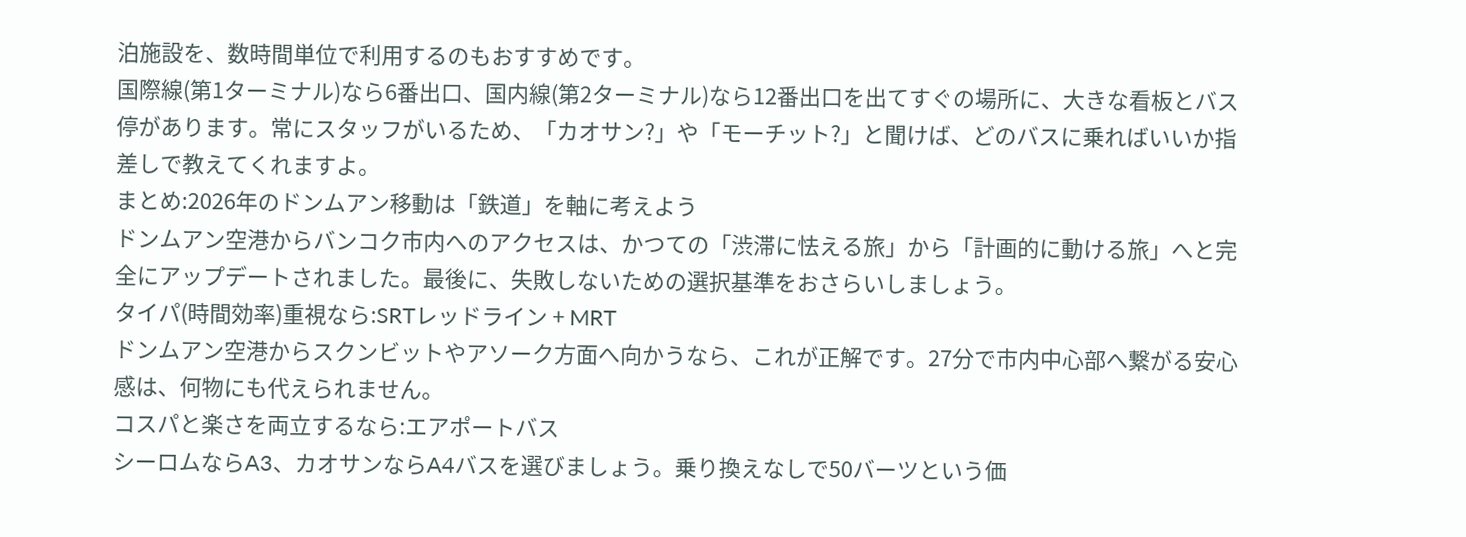泊施設を、数時間単位で利用するのもおすすめです。
国際線(第1ターミナル)なら6番出口、国内線(第2ターミナル)なら12番出口を出てすぐの場所に、大きな看板とバス停があります。常にスタッフがいるため、「カオサン?」や「モーチット?」と聞けば、どのバスに乗ればいいか指差しで教えてくれますよ。
まとめ:2026年のドンムアン移動は「鉄道」を軸に考えよう
ドンムアン空港からバンコク市内へのアクセスは、かつての「渋滞に怯える旅」から「計画的に動ける旅」へと完全にアップデートされました。最後に、失敗しないための選択基準をおさらいしましょう。
タイパ(時間効率)重視なら:SRTレッドライン + MRT
ドンムアン空港からスクンビットやアソーク方面へ向かうなら、これが正解です。27分で市内中心部へ繋がる安心感は、何物にも代えられません。
コスパと楽さを両立するなら:エアポートバス
シーロムならA3、カオサンならA4バスを選びましょう。乗り換えなしで50バーツという価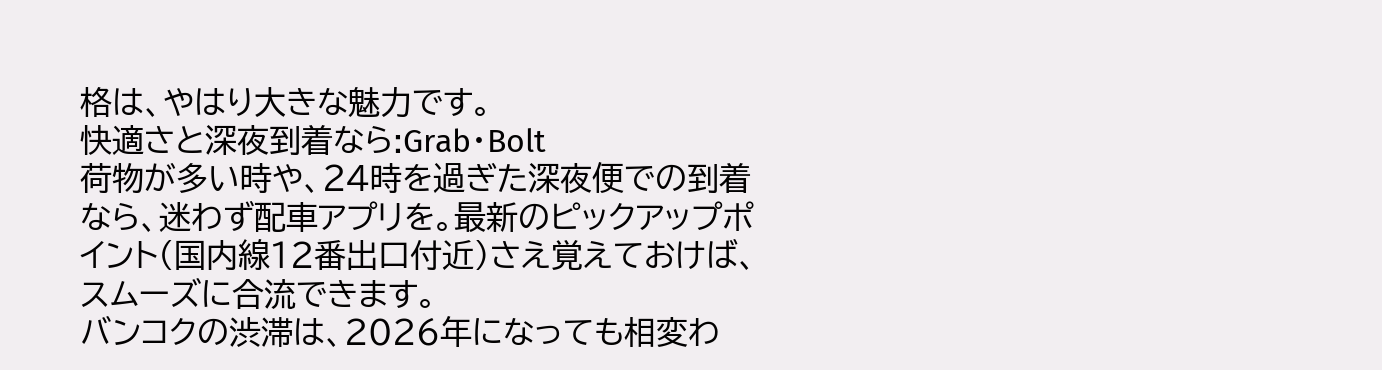格は、やはり大きな魅力です。
快適さと深夜到着なら:Grab・Bolt
荷物が多い時や、24時を過ぎた深夜便での到着なら、迷わず配車アプリを。最新のピックアップポイント(国内線12番出口付近)さえ覚えておけば、スムーズに合流できます。
バンコクの渋滞は、2026年になっても相変わ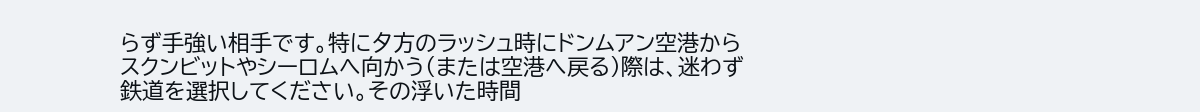らず手強い相手です。特に夕方のラッシュ時にドンムアン空港からスクンビットやシーロムへ向かう(または空港へ戻る)際は、迷わず鉄道を選択してください。その浮いた時間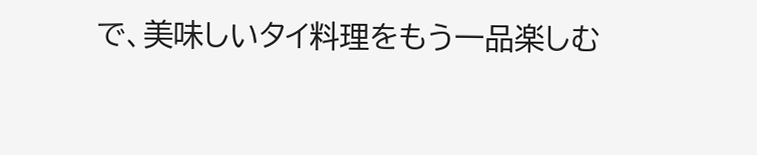で、美味しいタイ料理をもう一品楽しむ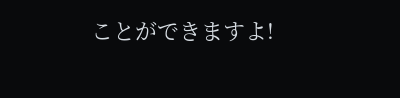ことができますよ!